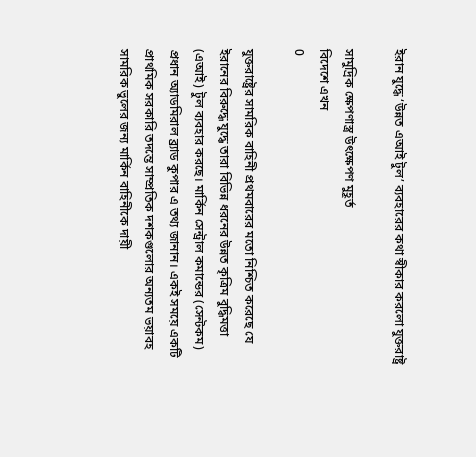ইরান যুদ্ধে ‘উন্নত এআই টুল’ ব্যবহারের কথা স্বীকার করলো যুক্তরাষ্ট্র

সামুদ্রিক ক্ষেপণাস্ত্র উৎক্ষেপণ মুহূর্ত
বিদেশে এখন
0

যুক্তরাষ্ট্রের সামরিক বাহিনী প্রথমবারের মতো নিশ্চিত করেছে যে ইরানের বিরুদ্ধে যুদ্ধে তারা বিভিন্ন ধরনের উন্নত কৃত্রিম বুদ্ধিমত্তা (এআই) টুল ব্যবহার করছে। মার্কিন সেন্ট্রাল কমান্ডের (সেন্টকম) প্রধান অ্যাডমিরাল ব্র্যাড কুপার এ তথ্য জানান। একই সময়ে একটি প্রাথমিক সরকারি তদন্তে সাম্প্রতিক দশকগুলোর অন্যতম ভয়াবহ সামরিক ভুলের জন্য মার্কিন বাহিনীকে দায়ী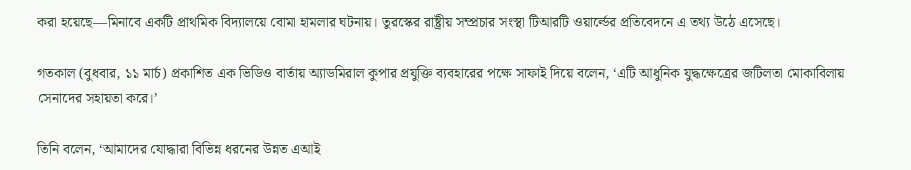করা হয়েছে—মিনাবে একটি প্রাথমিক বিদ্যালয়ে বোমা হামলার ঘটনায়। তুরস্কের রাষ্ট্রীয় সম্প্রচার সংস্থা টিআরটি ওয়ার্ল্ডের প্রতিবেদনে এ তথ্য উঠে এসেছে।

গতকাল (বুধবার, ১১ মার্চ) প্রকাশিত এক ভিডিও বার্তায় অ্যাডমিরাল কুপার প্রযুক্তি ব্যবহারের পক্ষে সাফাই দিয়ে বলেন, ‘এটি আধুনিক যুদ্ধক্ষেত্রের জটিলতা মোকাবিলায় সেনাদের সহায়তা করে।’

তিনি বলেন, ‘আমাদের যোদ্ধারা বিভিন্ন ধরনের উন্নত এআই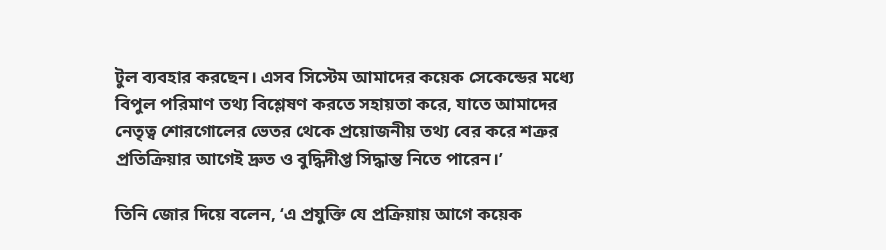টুল ব্যবহার করছেন। এসব সিস্টেম আমাদের কয়েক সেকেন্ডের মধ্যে বিপুল পরিমাণ তথ্য বিশ্লেষণ করতে সহায়তা করে, যাতে আমাদের নেতৃত্ব শোরগোলের ভেতর থেকে প্রয়োজনীয় তথ্য বের করে শত্রুর প্রতিক্রিয়ার আগেই দ্রুত ও বুদ্ধিদীপ্ত সিদ্ধান্ত নিতে পারেন।’

তিনি জোর দিয়ে বলেন, ‘এ প্রযুক্তি যে প্রক্রিয়ায় আগে কয়েক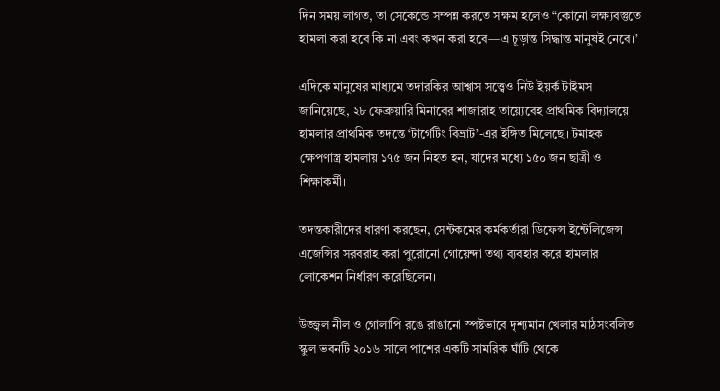দিন সময় লাগত, তা সেকেন্ডে সম্পন্ন করতে সক্ষম হলেও “কোনো লক্ষ্যবস্তুতে হামলা করা হবে কি না এবং কখন করা হবে—এ চূড়ান্ত সিদ্ধান্ত মানুষই নেবে।’

এদিকে মানুষের মাধ্যমে তদারকির আশ্বাস সত্ত্বেও নিউ ইয়র্ক টাইমস জানিয়েছে, ২৮ ফেব্রুয়ারি মিনাবের শাজারাহ তায়্যেবেহ প্রাথমিক বিদ্যালয়ে হামলার প্রাথমিক তদন্তে ‘টার্গেটিং বিভ্রাট’-এর ইঙ্গিত মিলেছে। টমাহক ক্ষেপণাস্ত্র হামলায় ১৭৫ জন নিহত হন, যাদের মধ্যে ১৫০ জন ছাত্রী ও শিক্ষাকর্মী।

তদন্তকারীদের ধারণা করছেন, সেন্টকমের কর্মকর্তারা ডিফেন্স ইন্টেলিজেন্স এজেন্সির সরবরাহ করা পুরোনো গোয়েন্দা তথ্য ব্যবহার করে হামলার লোকেশন নির্ধারণ করেছিলেন।

উজ্জ্বল নীল ও গোলাপি রঙে রাঙানো স্পষ্টভাবে দৃশ্যমান খেলার মাঠসংবলিত স্কুল ভবনটি ২০১৬ সালে পাশের একটি সামরিক ঘাঁটি থেকে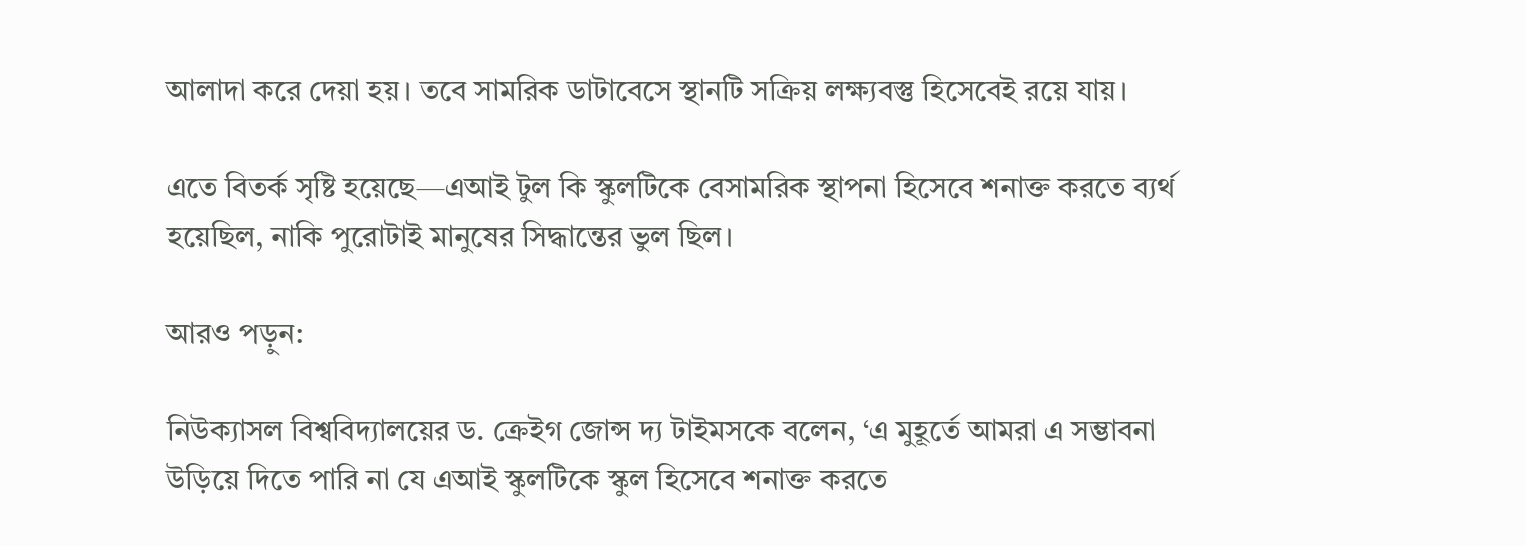আলাদা করে দেয়া হয়। তবে সামরিক ডাটাবেসে স্থানটি সক্রিয় লক্ষ্যবস্তু হিসেবেই রয়ে যায়।

এতে বিতর্ক সৃষ্টি হয়েছে—এআই টুল কি স্কুলটিকে বেসামরিক স্থাপনা হিসেবে শনাক্ত করতে ব্যর্থ হয়েছিল, নাকি পুরোটাই মানুষের সিদ্ধান্তের ভুল ছিল।

আরও পড়ুন:

নিউক্যাসল বিশ্ববিদ্যালয়ের ড. ক্রেইগ জোন্স দ্য টাইমসকে বলেন, ‘এ মুহূর্তে আমরা এ সম্ভাবনা উড়িয়ে দিতে পারি না যে এআই স্কুলটিকে স্কুল হিসেবে শনাক্ত করতে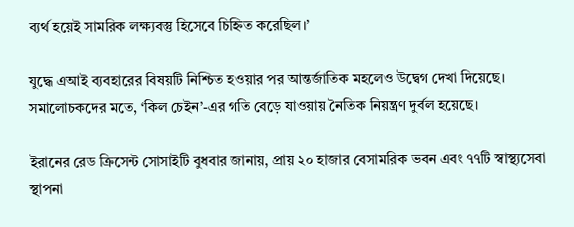ব্যর্থ হয়েই সামরিক লক্ষ্যবস্তু হিসেবে চিহ্নিত করেছিল।’

যুদ্ধে এআই ব্যবহারের বিষয়টি নিশ্চিত হওয়ার পর আন্তর্জাতিক মহলেও উদ্বেগ দেখা দিয়েছে। সমালোচকদের মতে, ‘কিল চেইন’-এর গতি বেড়ে যাওয়ায় নৈতিক নিয়ন্ত্রণ দুর্বল হয়েছে।

ইরানের রেড ক্রিসেন্ট সোসাইটি বুধবার জানায়, প্রায় ২০ হাজার বেসামরিক ভবন এবং ৭৭টি স্বাস্থ্যসেবা স্থাপনা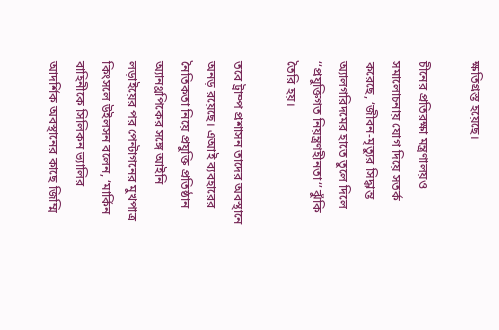ক্ষতিগ্রস্ত হয়েছে।

চীনের প্রতিরক্ষা মন্ত্রণালয়ও সমালোচনায় যোগ দিয়ে সতর্ক করেছে, ‘জীবন-মৃত্যুর সিদ্ধান্ত অ্যালগরিদমের হাতে তুলে দিলে ‘‘প্রযুক্তিগত নিয়ন্ত্রণহীনতা‘’ ঝুঁকি তৈরি হয়।

তবে ট্রাম্প প্রশাসন তাদের অবস্থানে অনড় রয়েছে। এআই ব্যবহারের নৈতিকতা নিয়ে প্রযুক্তি প্রতিষ্ঠান অ্যানথ্রপিকের সঙ্গে আইনি লড়াইয়ের পর পেন্টাগনের মুখপাত্র কিংসলে উইলসন বলেন, ‘মার্কিন বাহিনীকে সিলিকন ভ্যালির আদর্শিক অবস্থানের কাছে জিম্মি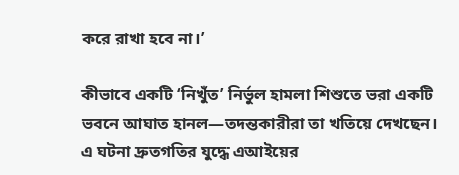করে রাখা হবে না।’

কীভাবে একটি ‘নিখুঁত’ নির্ভুল হামলা শিশুতে ভরা একটি ভবনে আঘাত হানল—তদন্তকারীরা তা খতিয়ে দেখছেন। এ ঘটনা দ্রুতগতির যুদ্ধে এআইয়ের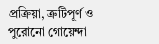প্রক্রিয়া, ত্রুটিপূর্ণ ও পুরোনো গোয়েন্দা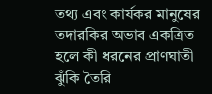তথ্য এবং কার্যকর মানুষের তদারকির অভাব একত্রিত হলে কী ধরনের প্রাণঘাতী ঝুঁকি তৈরি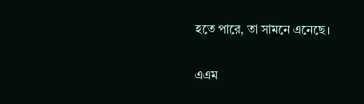হতে পারে, তা সামনে এনেছে।

এএম